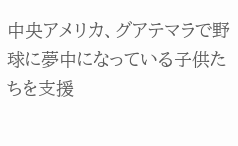中央アメリカ、グアテマラで野球に夢中になっている子供たちを支援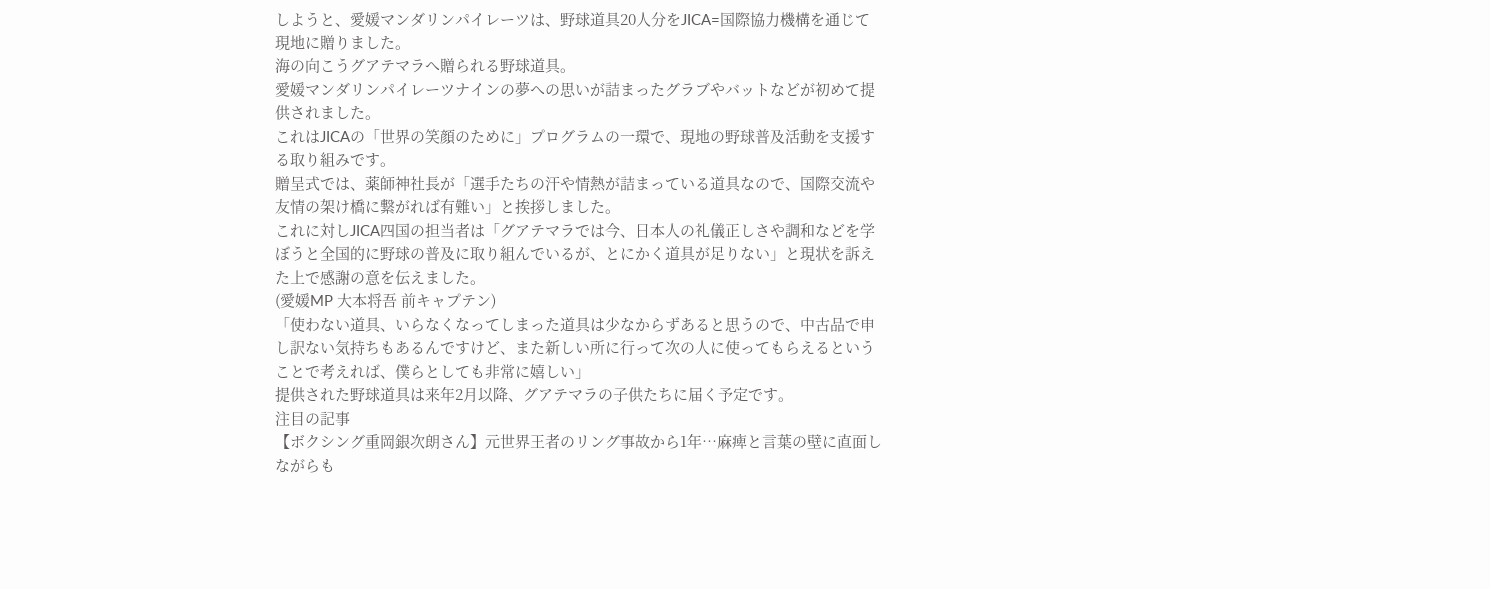しようと、愛媛マンダリンパイレーツは、野球道具20人分をJICA=国際協力機構を通じて現地に贈りました。
海の向こうグアテマラへ贈られる野球道具。
愛媛マンダリンパイレーツナインの夢への思いが詰まったグラブやバットなどが初めて提供されました。
これはJICAの「世界の笑顔のために」プログラムの一環で、現地の野球普及活動を支援する取り組みです。
贈呈式では、薬師神社長が「選手たちの汗や情熱が詰まっている道具なので、国際交流や友情の架け橋に繋がれば有難い」と挨拶しました。
これに対しJICA四国の担当者は「グアテマラでは今、日本人の礼儀正しさや調和などを学ぼうと全国的に野球の普及に取り組んでいるが、とにかく道具が足りない」と現状を訴えた上で感謝の意を伝えました。
(愛媛MP 大本将吾 前キャプテン)
「使わない道具、いらなくなってしまった道具は少なからずあると思うので、中古品で申し訳ない気持ちもあるんですけど、また新しい所に行って次の人に使ってもらえるということで考えれば、僕らとしても非常に嬉しい」
提供された野球道具は来年2月以降、グアテマラの子供たちに届く予定です。
注目の記事
【ボクシング重岡銀次朗さん】元世界王者のリング事故から1年…麻痺と言葉の壁に直面しながらも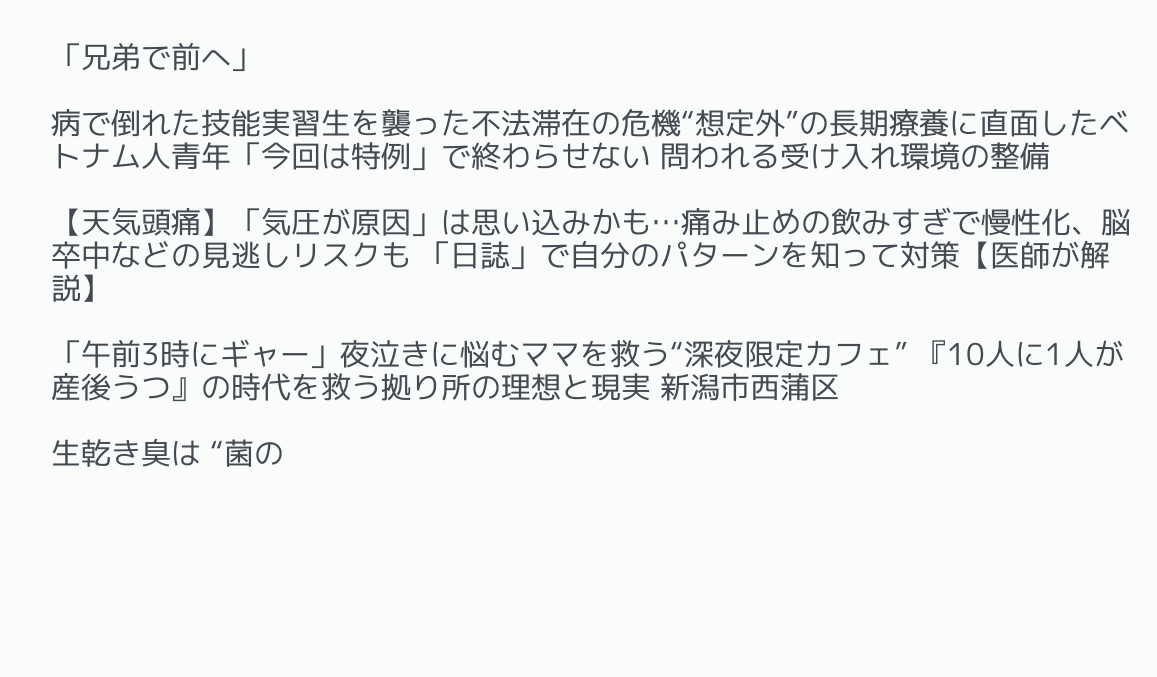「兄弟で前へ」

病で倒れた技能実習生を襲った不法滞在の危機“想定外”の長期療養に直面したベトナム人青年「今回は特例」で終わらせない 問われる受け入れ環境の整備

【天気頭痛】「気圧が原因」は思い込みかも…痛み止めの飲みすぎで慢性化、脳卒中などの見逃しリスクも 「日誌」で自分のパターンを知って対策【医師が解説】

「午前3時にギャー」夜泣きに悩むママを救う“深夜限定カフェ” 『10人に1人が産後うつ』の時代を救う拠り所の理想と現実 新潟市西蒲区

生乾き臭は “菌の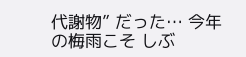代謝物” だった… 今年の梅雨こそ しぶ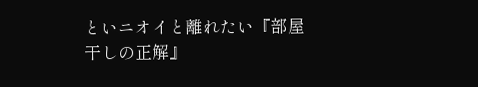といニオイと離れたい『部屋干しの正解』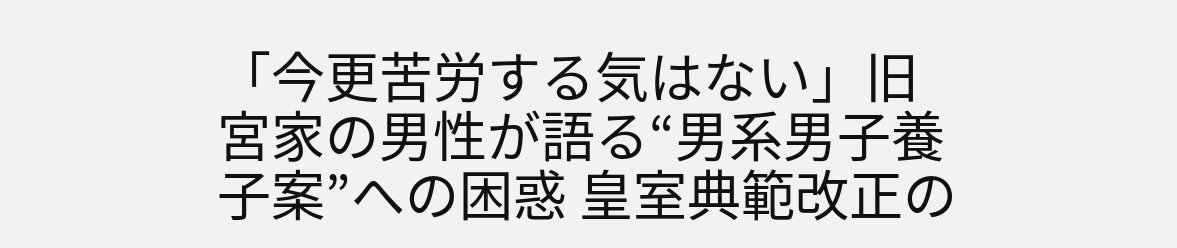「今更苦労する気はない」旧宮家の男性が語る“男系男子養子案”への困惑 皇室典範改正の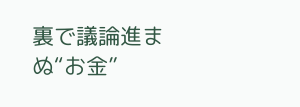裏で議論進まぬ“お金”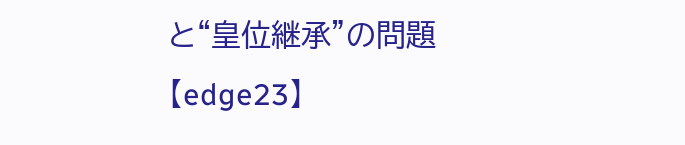と“皇位継承”の問題【edge23】